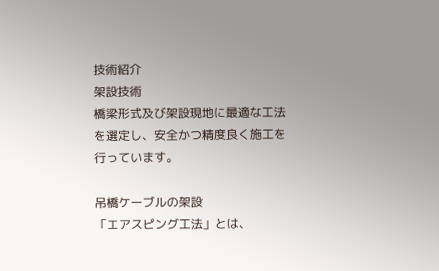技術紹介
架設技術
橋梁形式及び架設現地に最適な工法を選定し、安全かつ精度良く施工を行っています。

吊橋ケーブルの架設
「エアスピング工法」とは、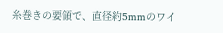糸巻きの要領で、直径約5mmのワイ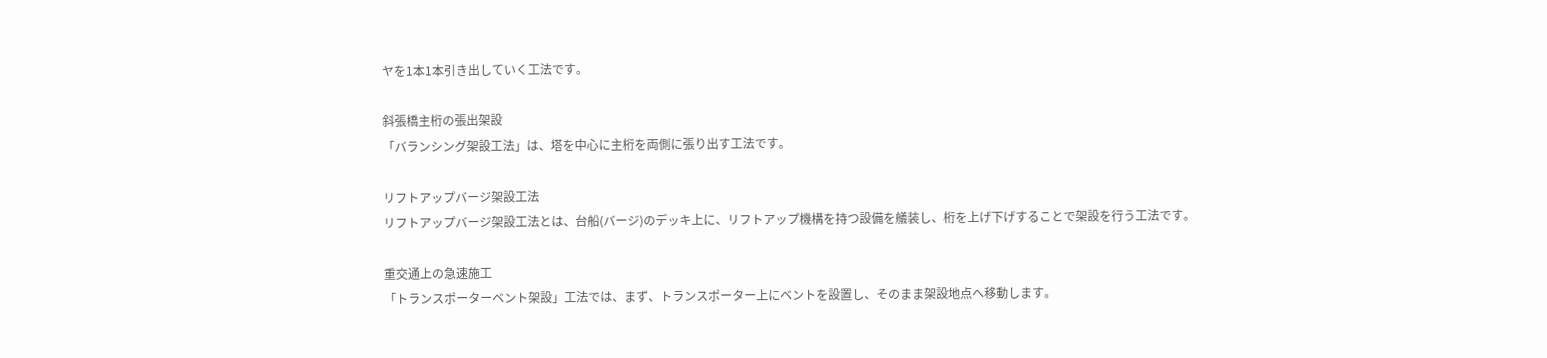ヤを1本1本引き出していく工法です。

斜張橋主桁の張出架設
「バランシング架設工法」は、塔を中心に主桁を両側に張り出す工法です。

リフトアップバージ架設工法
リフトアップバージ架設工法とは、台船(バージ)のデッキ上に、リフトアップ機構を持つ設備を艤装し、桁を上げ下げすることで架設を行う工法です。

重交通上の急速施工
「トランスポーターベント架設」工法では、まず、トランスポーター上にベントを設置し、そのまま架設地点へ移動します。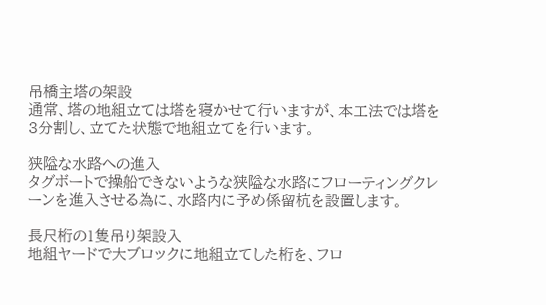吊橋主塔の架設
通常、塔の地組立ては塔を寝かせて行いますが、本工法では塔を3分割し、立てた状態で地組立てを行います。

狭隘な水路への進入
タグボートで操船できないような狭隘な水路にフローティングクレーンを進入させる為に、水路内に予め係留杭を設置します。

長尺桁の1隻吊り架設入
地組ヤードで大ブロックに地組立てした桁を、フロ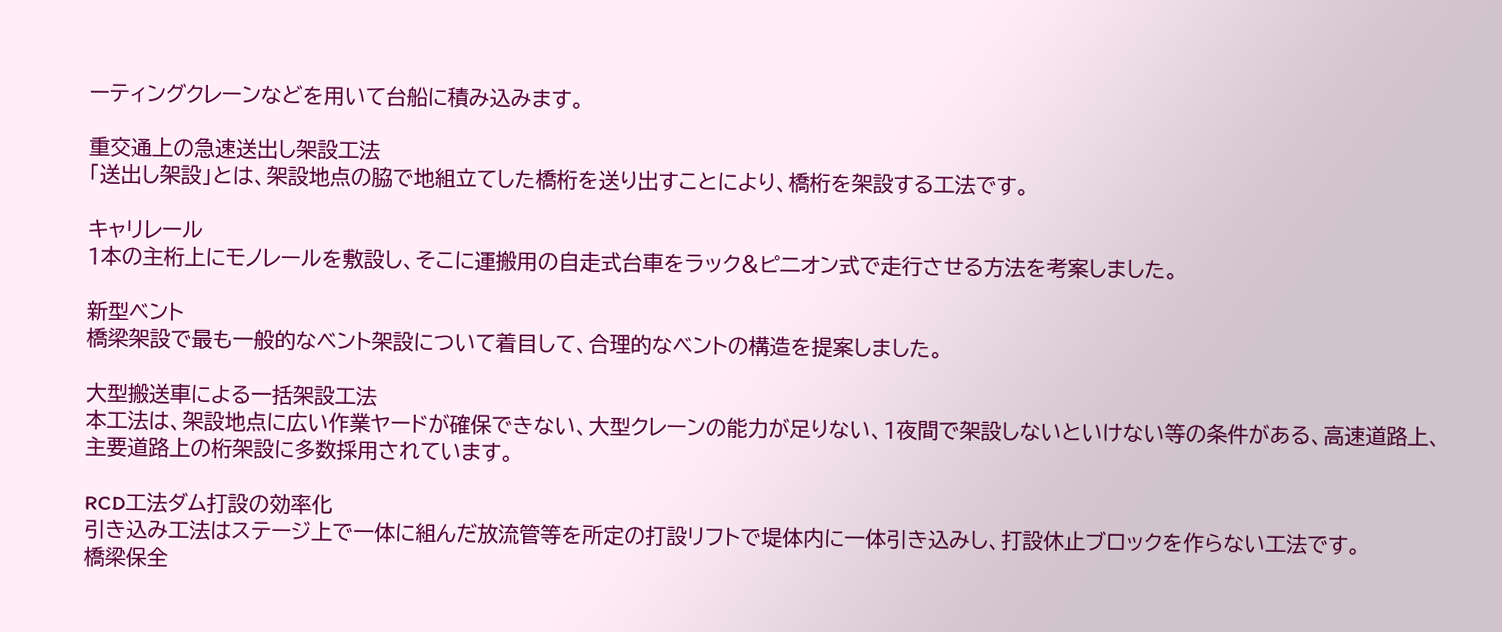ーティングクレーンなどを用いて台船に積み込みます。

重交通上の急速送出し架設工法
「送出し架設」とは、架設地点の脇で地組立てした橋桁を送り出すことにより、橋桁を架設する工法です。

キャリレール
1本の主桁上にモノレールを敷設し、そこに運搬用の自走式台車をラック&ピ二オン式で走行させる方法を考案しました。

新型ベント
橋梁架設で最も一般的なベント架設について着目して、合理的なベントの構造を提案しました。

大型搬送車による一括架設工法
本工法は、架設地点に広い作業ヤードが確保できない、大型クレーンの能力が足りない、1夜間で架設しないといけない等の条件がある、高速道路上、主要道路上の桁架設に多数採用されています。

RCD工法ダム打設の効率化
引き込み工法はステージ上で一体に組んだ放流管等を所定の打設リフトで堤体内に一体引き込みし、打設休止ブロックを作らない工法です。
橋梁保全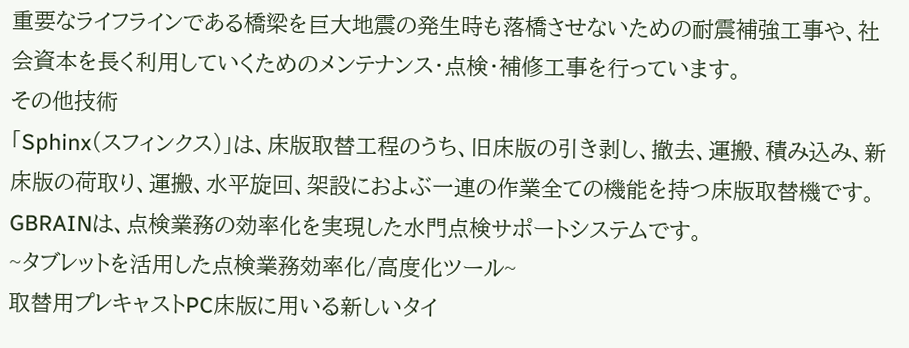重要なライフラインである橋梁を巨大地震の発生時も落橋させないための耐震補強工事や、社会資本を長く利用していくためのメンテナンス・点検・補修工事を行っています。
その他技術
「Sphinx(スフィンクス)」は、床版取替工程のうち、旧床版の引き剥し、撤去、運搬、積み込み、新床版の荷取り、運搬、水平旋回、架設におよぶ一連の作業全ての機能を持つ床版取替機です。
GBRAINは、点検業務の効率化を実現した水門点検サポートシステムです。
~タブレットを活用した点検業務効率化/高度化ツール~
取替用プレキャストPC床版に用いる新しいタイ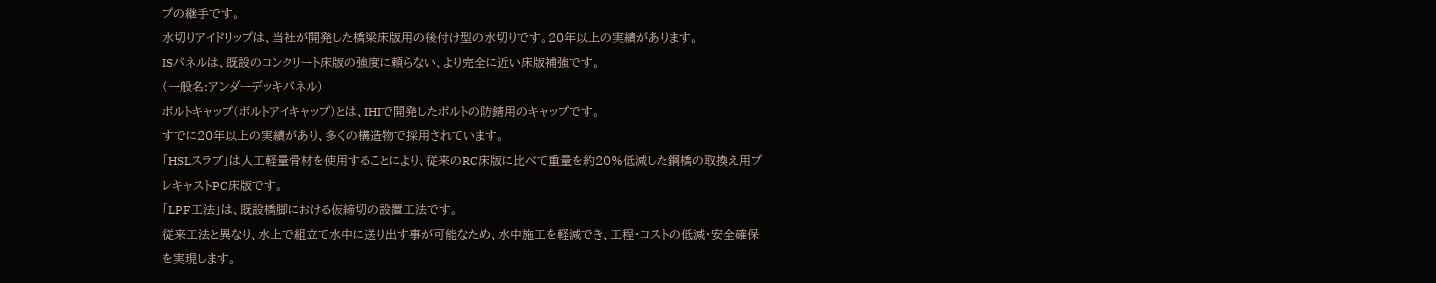プの継手です。
水切りアイドリップは、当社が開発した橋梁床版用の後付け型の水切りです。20年以上の実績があります。
ISパネルは、既設のコンクリート床版の強度に頼らない、より完全に近い床版補強です。
(一般名:アンダーデッキパネル)
ボルトキャップ(ボルトアイキャップ)とは、IHIで開発したボルトの防錆用のキャップです。
すでに20年以上の実績があり、多くの構造物で採用されています。
「HSLスラブ」は人工軽量骨材を使用することにより、従来のRC床版に比べて重量を約20%低減した鋼橋の取換え用プレキャストPC床版です。
「LPF工法」は、既設橋脚における仮締切の設置工法です。
従来工法と異なり、水上で組立て水中に送り出す事が可能なため、水中施工を軽減でき、工程・コストの低減・安全確保を実現します。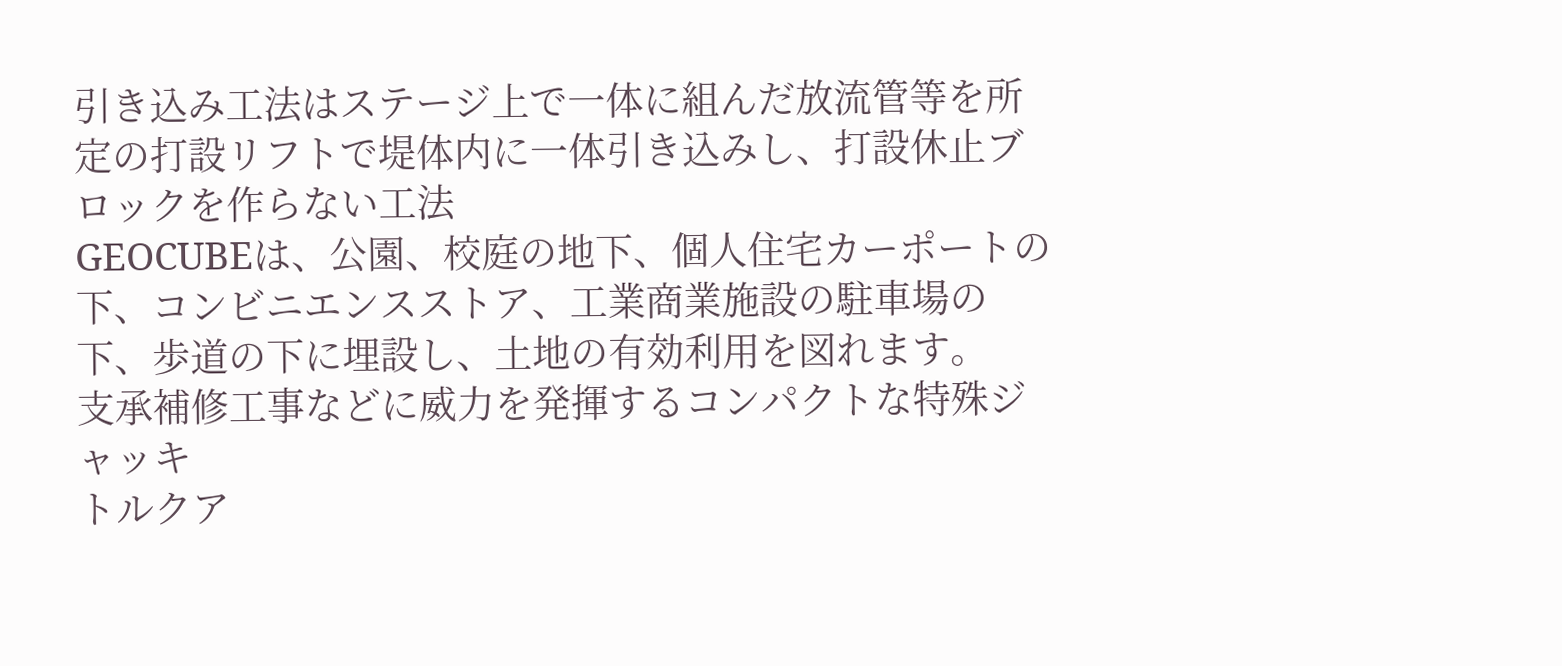引き込み工法はステージ上で一体に組んだ放流管等を所定の打設リフトで堤体内に一体引き込みし、打設休止ブロックを作らない工法
GEOCUBEは、公園、校庭の地下、個人住宅カーポートの下、コンビニエンスストア、工業商業施設の駐車場の下、歩道の下に埋設し、土地の有効利用を図れます。
支承補修工事などに威力を発揮するコンパクトな特殊ジャッキ
トルクア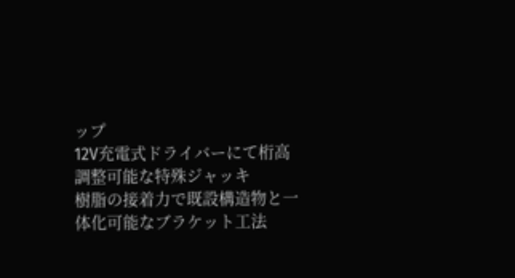ップ
12V充電式ドライバーにて桁高調整可能な特殊ジャッキ
樹脂の接着力で既設構造物と一体化可能なブラケット工法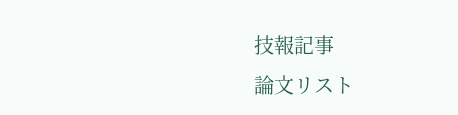技報記事
論文リスト